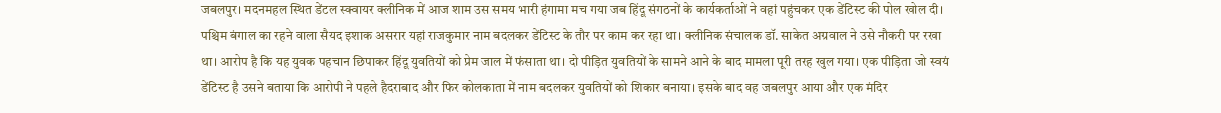जबलपुर। मदनमहल स्थित डेंटल स्क्वायर क्लीनिक में आज शाम उस समय भारी हंगामा मच गया जब हिंदू संगठनों के कार्यकर्ताओं ने वहां पहुंचकर एक डेंटिस्ट की पोल खोल दी। पश्चिम बंगाल का रहने वाला सैयद इशाक असरार यहां राजकुमार नाम बदलकर डेंटिस्ट के तौर पर काम कर रहा था। क्लीनिक संचालक डॉ. साकेत अग्रवाल ने उसे नौकरी पर रखा था। आरोप है कि यह युवक पहचान छिपाकर हिंदू युवतियों को प्रेम जाल में फंसाता था। दो पीड़ित युवतियों के सामने आने के बाद मामला पूरी तरह खुल गया। एक पीड़िता जो स्वयं डेंटिस्ट है उसने बताया कि आरोपी ने पहले हैदराबाद और फिर कोलकाता में नाम बदलकर युवतियों को शिकार बनाया। इसके बाद वह जबलपुर आया और एक मंदिर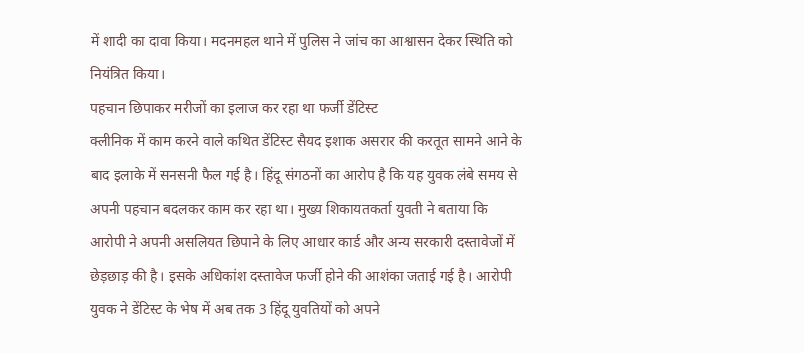में शादी का दावा किया। मदनमहल थाने में पुलिस ने जांच का आश्वासन देकर स्थिति को नियंत्रित किया।
पहचान छिपाकर मरीजों का इलाज कर रहा था फर्जी डेंटिस्ट
क्लीनिक में काम करने वाले कथित डेंटिस्ट सैयद इशाक असरार की करतूत सामने आने के बाद इलाके में सनसनी फैल गई है। हिंदू संगठनों का आरोप है कि यह युवक लंबे समय से अपनी पहचान बदलकर काम कर रहा था। मुख्य शिकायतकर्ता युवती ने बताया कि आरोपी ने अपनी असलियत छिपाने के लिए आधार कार्ड और अन्य सरकारी दस्तावेजों में छेड़छाड़ की है। इसके अधिकांश दस्तावेज फर्जी होने की आशंका जताई गई है। आरोपी युवक ने डेंटिस्ट के भेष में अब तक 3 हिंदू युवतियों को अपने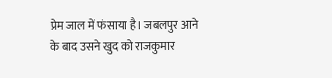प्रेम जाल में फंसाया है। जबलपुर आने के बाद उसने खुद को राजकुमार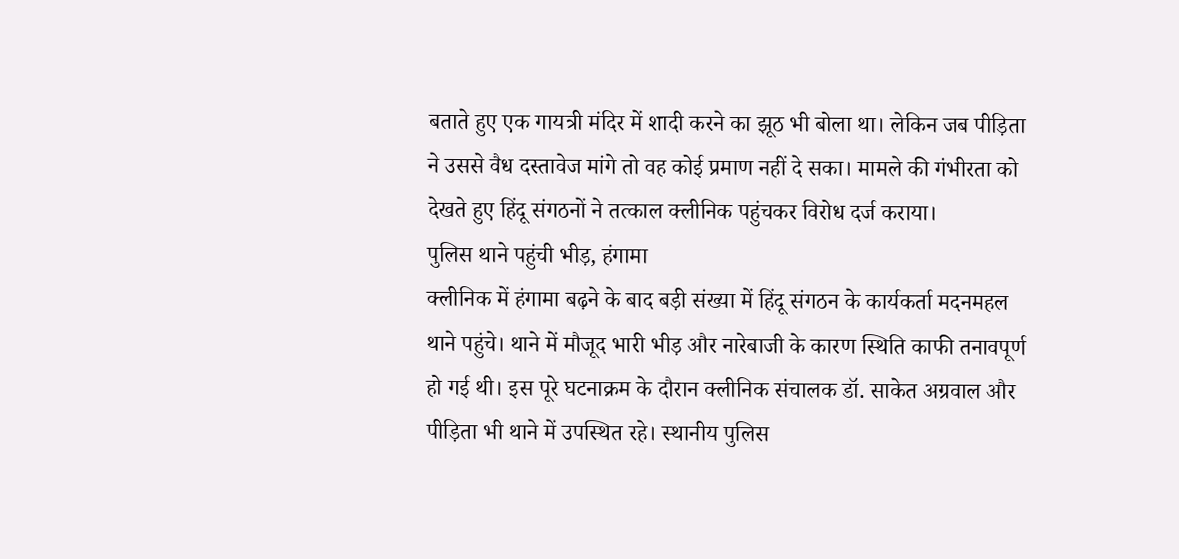बताते हुए एक गायत्री मंदिर में शादी करने का झूठ भी बोला था। लेकिन जब पीड़िता ने उससे वैध दस्तावेज मांगे तो वह कोई प्रमाण नहीं दे सका। मामले की गंभीरता को देखते हुए हिंदू संगठनों ने तत्काल क्लीनिक पहुंचकर विरोध दर्ज कराया।
पुलिस थाने पहुंची भीड़, हंगामा
क्लीनिक में हंगामा बढ़ने के बाद बड़ी संख्या में हिंदू संगठन के कार्यकर्ता मदनमहल थाने पहुंचे। थाने में मौजूद भारी भीड़ और नारेबाजी के कारण स्थिति काफी तनावपूर्ण हो गई थी। इस पूरे घटनाक्रम के दौरान क्लीनिक संचालक डॉ. साकेत अग्रवाल और पीड़िता भी थाने में उपस्थित रहे। स्थानीय पुलिस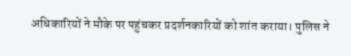अधिकारियों ने मौके पर पहुंचकर प्रदर्शनकारियों को शांत कराया। पुलिस ने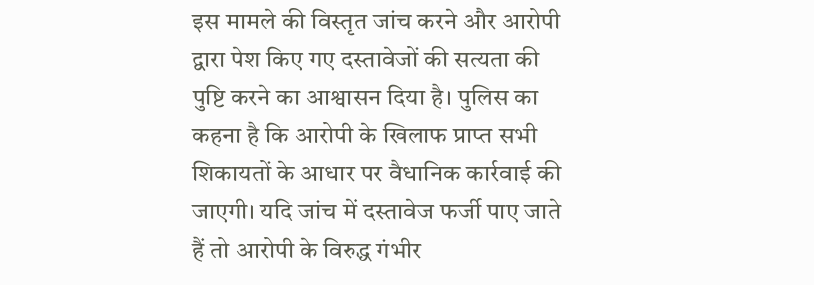इस मामले की विस्तृत जांच करने और आरोपी द्वारा पेश किए गए दस्तावेजों की सत्यता की पुष्टि करने का आश्वासन दिया है। पुलिस का कहना है कि आरोपी के खिलाफ प्राप्त सभी शिकायतों के आधार पर वैधानिक कार्रवाई की जाएगी। यदि जांच में दस्तावेज फर्जी पाए जाते हैं तो आरोपी के विरुद्ध गंभीर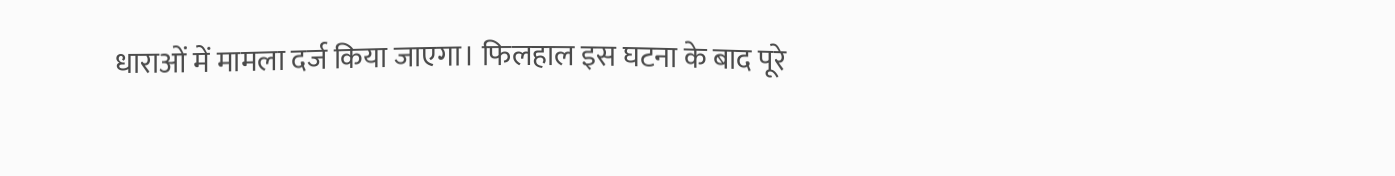धाराओं में मामला दर्ज किया जाएगा। फिलहाल इस घटना के बाद पूरे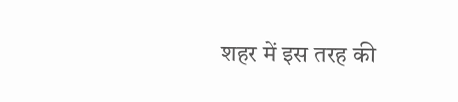शहर में इस तरह की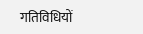गतिविधियों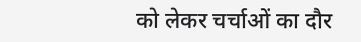को लेकर चर्चाओं का दौर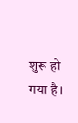शुरू हो गया है।